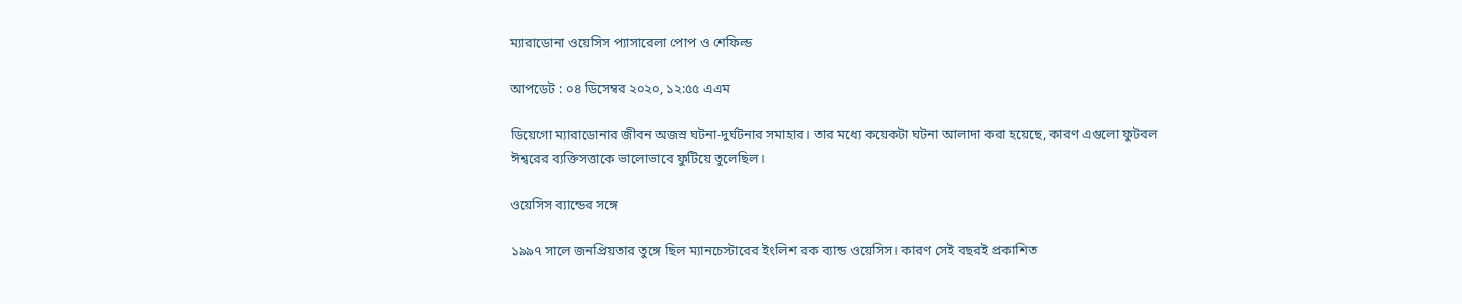ম্যারাডোনা ওয়েসিস প্যাসারেলা পোপ ও শেফিল্ড

আপডেট : ০৪ ডিসেম্বর ২০২০, ১২:৫৫ এএম

ডিয়েগো ম্যারাডোনার জীবন অজস্র ঘটনা-দুর্ঘটনার সমাহার। তার মধ্যে কয়েকটা ঘটনা আলাদা করা হয়েছে, কারণ এগুলো ফুটবল ঈশ্বরের ব্যক্তিসত্তাকে ভালোভাবে ফুটিয়ে তুলেছিল।

ওয়েসিস ব্যান্ডের সঙ্গে

১৯৯৭ সালে জনপ্রিয়তার তুঙ্গে ছিল ম্যানচেস্টারের ইংলিশ রক ব্যান্ড ওয়েসিস। কারণ সেই বছরই প্রকাশিত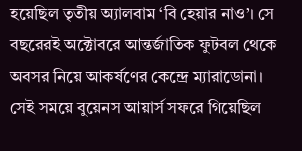হয়েছিল তৃতীয় অ্যালবাম ‘বি হেয়ার নাও’। সে বছরেরই অক্টোবরে আন্তর্জাতিক ফুটবল থেকে অবসর নিয়ে আকর্ষণের কেন্দ্রে ম্যারাডোনা। সেই সময়ে বুয়েনস আয়ার্স সফরে গিয়েছিল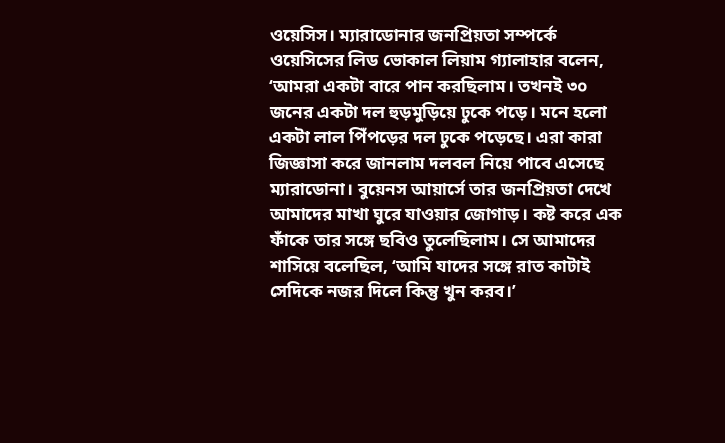ওয়েসিস। ম্যারাডোনার জনপ্রিয়তা সম্পর্কে ওয়েসিসের লিড ভোকাল লিয়াম গ্যালাহার বলেন, ‘আমরা একটা বারে পান করছিলাম। তখনই ৩০ জনের একটা দল হুড়মুড়িয়ে ঢুকে পড়ে। মনে হলো একটা লাল পিঁপড়ের দল ঢুকে পড়েছে। এরা কারা জিজ্ঞাসা করে জানলাম দলবল নিয়ে পাবে এসেছে ম্যারাডোনা। বুয়েনস আয়ার্সে তার জনপ্রিয়তা দেখে আমাদের মাখা ঘুরে যাওয়ার জোগাড়। কষ্ট করে এক ফাঁকে তার সঙ্গে ছবিও তুলেছিলাম। সে আমাদের শাসিয়ে বলেছিল, ‘আমি যাদের সঙ্গে রাত কাটাই সেদিকে নজর দিলে কিন্তু খুন করব।’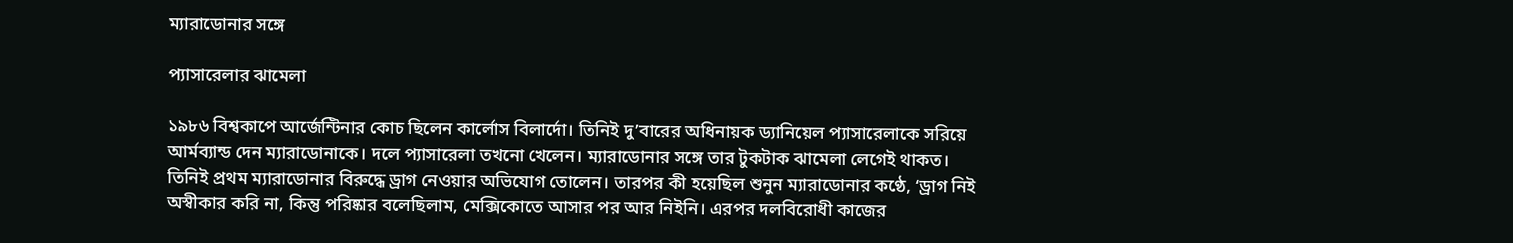ম্যারাডোনার সঙ্গে

প্যাসারেলার ঝামেলা

১৯৮৬ বিশ্বকাপে আর্জেন্টিনার কোচ ছিলেন কার্লোস বিলার্দো। তিনিই দু’বারের অধিনায়ক ড্যানিয়েল প্যাসারেলাকে সরিয়ে আর্মব্যান্ড দেন ম্যারাডোনাকে। দলে প্যাসারেলা তখনো খেলেন। ম্যারাডোনার সঙ্গে তার টুকটাক ঝামেলা লেগেই থাকত। তিনিই প্রথম ম্যারাডোনার বিরুদ্ধে ড্রাগ নেওয়ার অভিযোগ তোলেন। তারপর কী হয়েছিল শুনুন ম্যারাডোনার কণ্ঠে, ‘ড্রাগ নিই অস্বীকার করি না, কিন্তু পরিষ্কার বলেছিলাম, মেক্সিকোতে আসার পর আর নিইনি। এরপর দলবিরোধী কাজের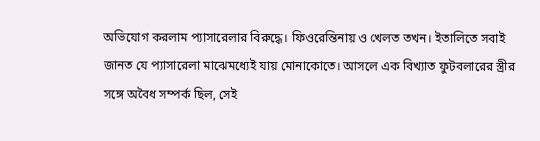অভিযোগ করলাম প্যাসারেলার বিরুদ্ধে। ফিওরেন্তিনায় ও খেলত তখন। ইতালিতে সবাই জানত যে প্যাসারেলা মাঝেমধ্যেই যায় মোনাকোতে। আসলে এক বিখ্যাত ফুটবলারের স্ত্রীর সঙ্গে অবৈধ সম্পর্ক ছিল, সেই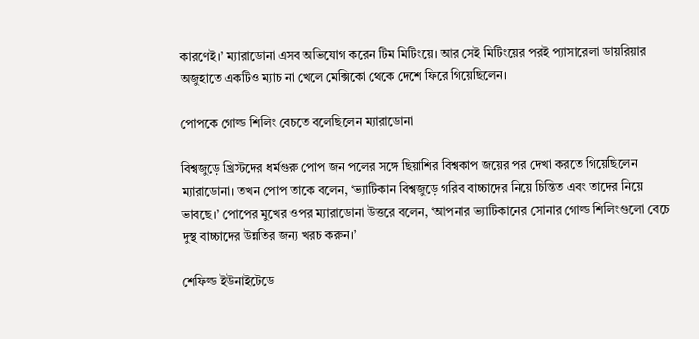কারণেই।’ ম্যারাডোনা এসব অভিযোগ করেন টিম মিটিংয়ে। আর সেই মিটিংয়ের পরই প্যাসারেলা ডায়রিয়ার অজুহাতে একটিও ম্যাচ না খেলে মেক্সিকো থেকে দেশে ফিরে গিয়েছিলেন।

পোপকে গোল্ড শিলিং বেচতে বলেছিলেন ম্যারাডোনা

বিশ্বজুড়ে খ্রিস্টদের ধর্মগুরু পোপ জন পলের সঙ্গে ছিয়াশির বিশ্বকাপ জয়ের পর দেখা করতে গিয়েছিলেন ম্যারাডোনা। তখন পোপ তাকে বলেন, ‘ভ্যাটিকান বিশ্বজুড়ে গরিব বাচ্চাদের নিয়ে চিন্তিত এবং তাদের নিয়ে ভাবছে।’ পোপের মুখের ওপর ম্যারাডোনা উত্তরে বলেন, ‘আপনার ভ্যাটিকানের সোনার গোল্ড শিলিংগুলো বেচে দুস্থ বাচ্চাদের উন্নতির জন্য খরচ করুন।’

শেফিল্ড ইউনাইটেডে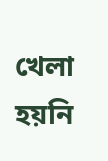খেলা হয়নি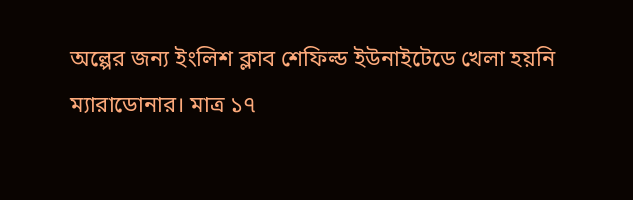অল্পের জন্য ইংলিশ ক্লাব শেফিল্ড ইউনাইটেডে খেলা হয়নি ম্যারাডোনার। মাত্র ১৭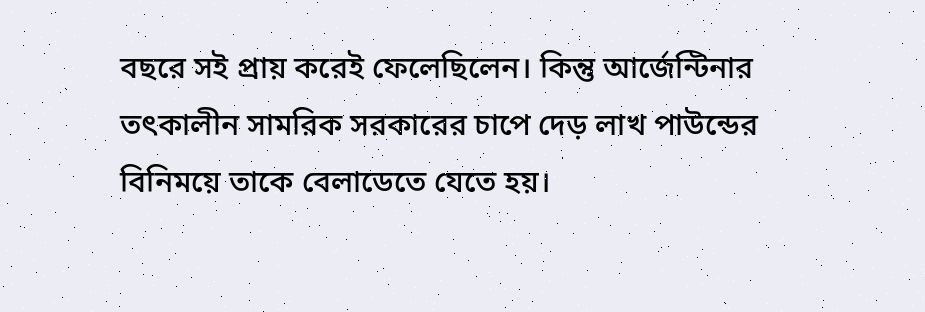বছরে সই প্রায় করেই ফেলেছিলেন। কিন্তু আর্জেন্টিনার তৎকালীন সামরিক সরকারের চাপে দেড় লাখ পাউন্ডের বিনিময়ে তাকে বেলাডেতে যেতে হয়।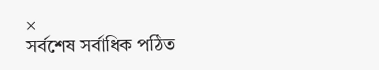×
সর্বশেষ সর্বাধিক পঠিত